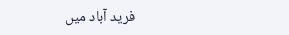فرید آباد میں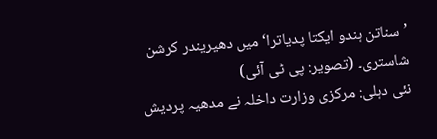’سناتن ہندو ایکتا پدیاترا‘ میں دھیریندر کرشن شاستری۔ (تصویر: پی ٹی آئی)
نئی دہلی: مرکزی وزارت داخلہ نے مدھیہ پردیش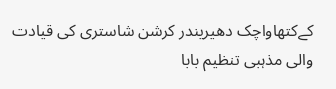کےکتھاواچک دھیریندر کرشن شاستری کی قیادت والی مذہبی تنظیم بابا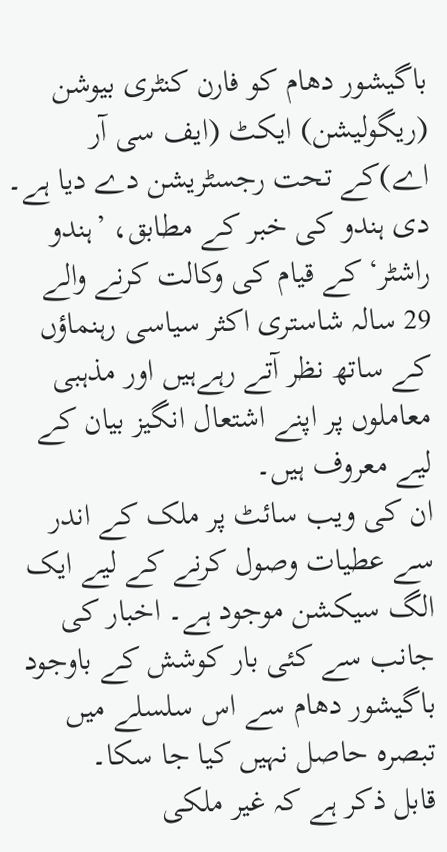باگیشور دھام کو فارن کنٹری بیوشن (ریگولیشن) ایکٹ (ایف سی آر اے)کے تحت رجسٹریشن دے دیا ہے۔
دی ہندو کی خبر کے مطابق، ’ہندو راشٹر‘کے قیام کی وکالت کرنے والے 29 سالہ شاستری اکثر سیاسی رہنماؤں کے ساتھ نظر آتے رہےہیں اور مذہبی معاملوں پر اپنے اشتعال انگیز بیان کے لیے معروف ہیں۔
ان کی ویب سائٹ پر ملک کے اندر سے عطیات وصول کرنے کے لیے ایک الگ سیکشن موجود ہے۔ اخبار کی جانب سے کئی بار کوشش کے باوجود باگیشور دھام سے اس سلسلے میں تبصرہ حاصل نہیں کیا جا سکا۔
قابل ذکر ہے کہ غیر ملکی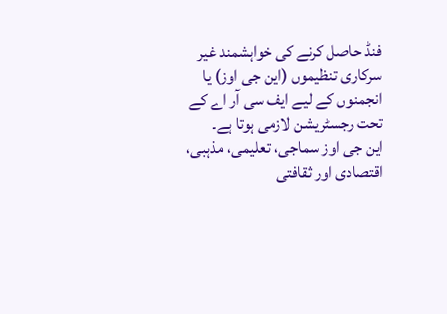فنڈ حاصل کرنے کی خواہشمند غیر سرکاری تنظیموں (این جی اوز) یا انجمنوں کے لیے ایف سی آر اے کے تحت رجسٹریشن لازمی ہوتا ہے۔
این جی اوز سماجی، تعلیمی، مذہبی، اقتصادی اور ثقافتی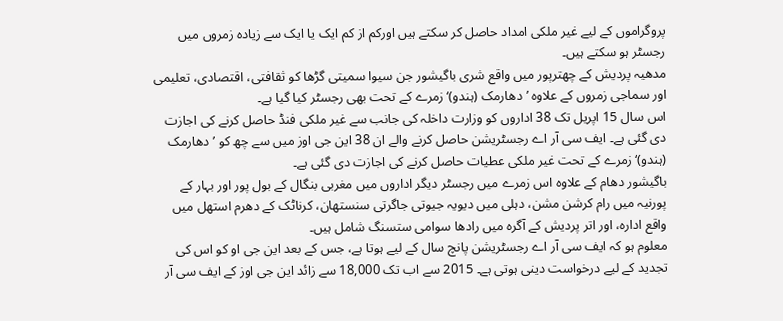پروگراموں کے لیے غیر ملکی امداد حاصل کر سکتے ہیں اورکم از کم ایک یا ایک سے زیادہ زمروں میں رجسٹر ہو سکتے ہیں۔
مدھیہ پردیش کے چھترپور میں واقع شری باگیشور جن سیوا سمیتی گڑھا کو ثقافتی، اقتصادی، تعلیمی اور سماجی زمروں کے علاوہ ’دھارمک (ہندو)‘ زمرے کے تحت بھی رجسٹر کیا گیا ہے۔
اس سال 15 اپریل تک 38 اداروں کو وزارت داخلہ کی جانب سے غیر ملکی فنڈ حاصل کرنے کی اجازت دی گئی ہے۔ ایف سی آر اے رجسٹریشن حاصل کرنے والے ان 38 این جی اوز میں سے چھ کو ’دھارمک (ہندو)‘ زمرے کے تحت غیر ملکی عطیات حاصل کرنے کی اجازت دی گئی ہے۔
باگیشور دھام کے علاوہ اس زمرے میں رجسٹر دیگر اداروں میں مغربی بنگال کے بول پور اور بہار کے پورنیہ میں رام کرشن مشن، دہلی میں دیویہ جیوتی جاگرتی سنستھان، کرناٹک کے دھرم استھل میں واقع ادارہ، اور اتر پردیش کے آگرہ میں رادھا سوامی ستسنگ شامل ہیں۔
معلوم ہو کہ ایف سی آر اے رجسٹریشن پانچ سال کے لیے ہوتا ہے، جس کے بعد این جی او کو اس کی تجدید کے لیے درخواست دینی ہوتی ہے۔ 2015 سے اب تک 18,000 سے زائد این جی اوز کے ایف سی آر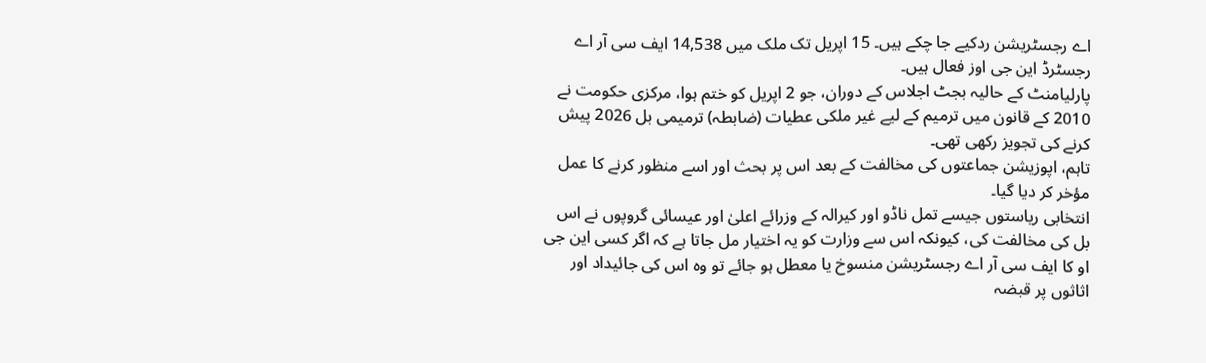اے رجسٹریشن ردکیے جا چکے ہیں۔ 15 اپریل تک ملک میں 14,538 ایف سی آر اے رجسٹرڈ این جی اوز فعال ہیں۔
پارلیامنٹ کے حالیہ بجٹ اجلاس کے دوران، جو 2 اپریل کو ختم ہوا، مرکزی حکومت نے 2010 کے قانون میں ترمیم کے لیے غیر ملکی عطیات (ضابطہ) ترمیمی بل 2026 پیش کرنے کی تجویز رکھی تھی۔
تاہم، اپوزیشن جماعتوں کی مخالفت کے بعد اس پر بحث اور اسے منظور کرنے کا عمل مؤخر کر دیا گیا۔
انتخابی ریاستوں جیسے تمل ناڈو اور کیرالہ کے وزرائے اعلیٰ اور عیسائی گروپوں نے اس بل کی مخالفت کی، کیونکہ اس سے وزارت کو یہ اختیار مل جاتا ہے کہ اگر کسی این جی او کا ایف سی آر اے رجسٹریشن منسوخ یا معطل ہو جائے تو وہ اس کی جائیداد اور اثاثوں پر قبضہ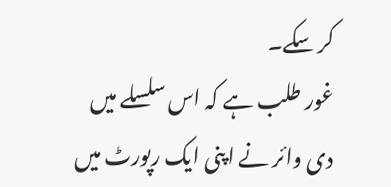کر سکے۔
غور طلب ہے کہ اس سلسلے میں دی وائر نے اپنی ایک رپورٹ میں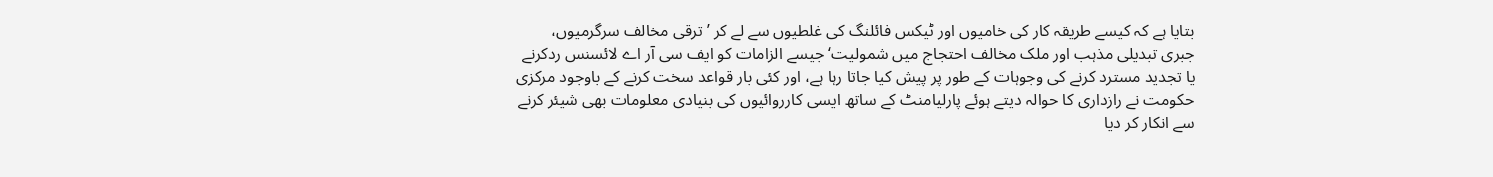بتایا ہے کہ کیسے طریقہ کار کی خامیوں اور ٹیکس فائلنگ کی غلطیوں سے لے کر ’ترقی مخالف سرگرمیوں، جبری تبدیلی مذہب اور ملک مخالف احتجاج میں شمولیت‘جیسے الزامات کو ایف سی آر اے لائسنس ردکرنے یا تجدید مسترد کرنے کی وجوہات کے طور پر پیش کیا جاتا رہا ہے، اور کئی بار قواعد سخت کرنے کے باوجود مرکزی حکومت نے رازداری کا حوالہ دیتے ہوئے پارلیامنٹ کے ساتھ ایسی کارروائیوں کی بنیادی معلومات بھی شیئر کرنے سے انکار کر دیا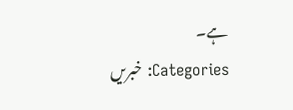ہے۔
Categories: خبریں